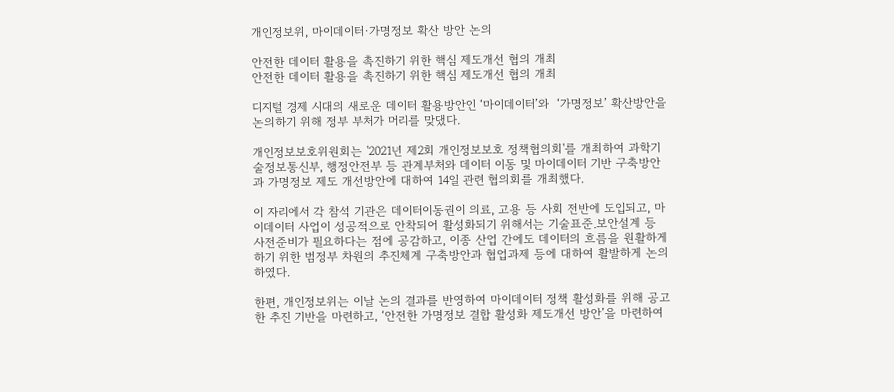개인정보위, 마이데이터·가명정보 확산 방안 논의

안전한 데이터 활용을 촉진하기 위한 핵심 제도개선 협의 개최
안전한 데이터 활용을 촉진하기 위한 핵심 제도개선 협의 개최

디지털 경제 시대의 새로운 데이터 활용방안인 ‘마이데이터’와  ‘가명정보’ 확산방안을 논의하기 위해 정부 부처가 머리를 맞댔다.

개인정보보호위원회는 '2021년 제2회 개인정보보호 정책협의회'를 개최하여 과학기술정보통신부, 행정안전부 등 관계부처와 데이터 이동 및 마이데이터 기반 구축방안과 가명정보 제도 개선방안에 대하여 14일 관련 협의회를 개최했다.

이 자리에서 각 참석 기관은 데이터이동권이 의료, 고용 등 사회 전반에 도입되고, 마이데이터 사업이 성공적으로 안착되어 활성화되기 위해서는 기술표준․보안설계 등 사전준비가 필요하다는 점에 공감하고, 이종 산업 간에도 데이터의 흐름을 원활하게 하기 위한 범정부 차원의 추진체계 구축방안과 협업과제 등에 대하여 활발하게 논의하였다.

한편, 개인정보위는 이날 논의 결과를 반영하여 마이데이터 정책 활성화를 위해 공고한 추진 기반을 마련하고, ‘안전한 가명정보 결합 활성화 제도개선 방안’을 마련하여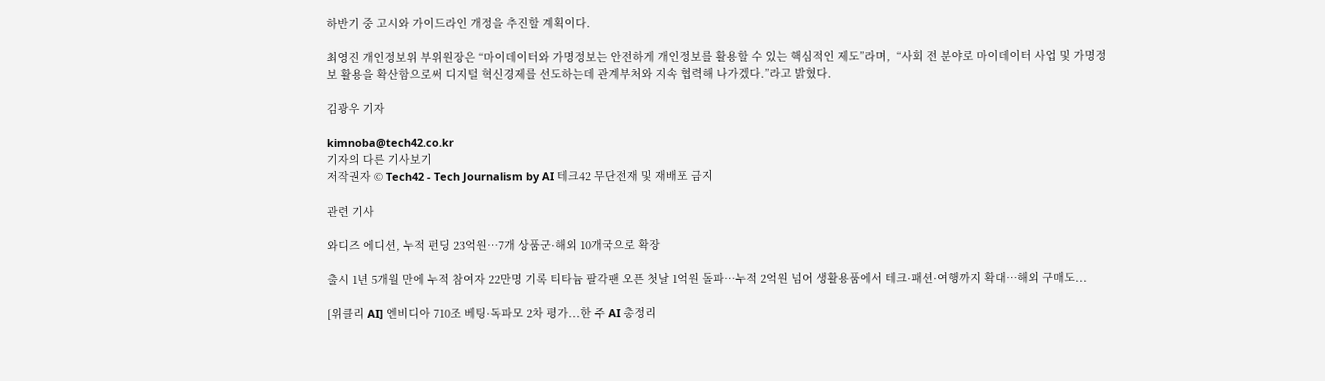하반기 중 고시와 가이드라인 개정을 추진할 계획이다.

최영진 개인정보위 부위원장은 “마이데이터와 가명정보는 안전하게 개인정보를 활용할 수 있는 핵심적인 제도”라며,  “사회 전 분야로 마이데이터 사업 및 가명정보 활용을 확산함으로써 디지털 혁신경제를 선도하는데 관계부처와 지속 협력해 나가겠다.”라고 밝혔다.

김광우 기자

kimnoba@tech42.co.kr
기자의 다른 기사보기
저작권자 © Tech42 - Tech Journalism by AI 테크42 무단전재 및 재배포 금지

관련 기사

와디즈 에디션, 누적 펀딩 23억원…7개 상품군·해외 10개국으로 확장

출시 1년 5개월 만에 누적 참여자 22만명 기록 티타늄 팔각팬 오픈 첫날 1억원 돌파…누적 2억원 넘어 생활용품에서 테크·패션·여행까지 확대…해외 구매도...

[위클리 AI] 엔비디아 710조 베팅·독파모 2차 평가...한 주 AI 총정리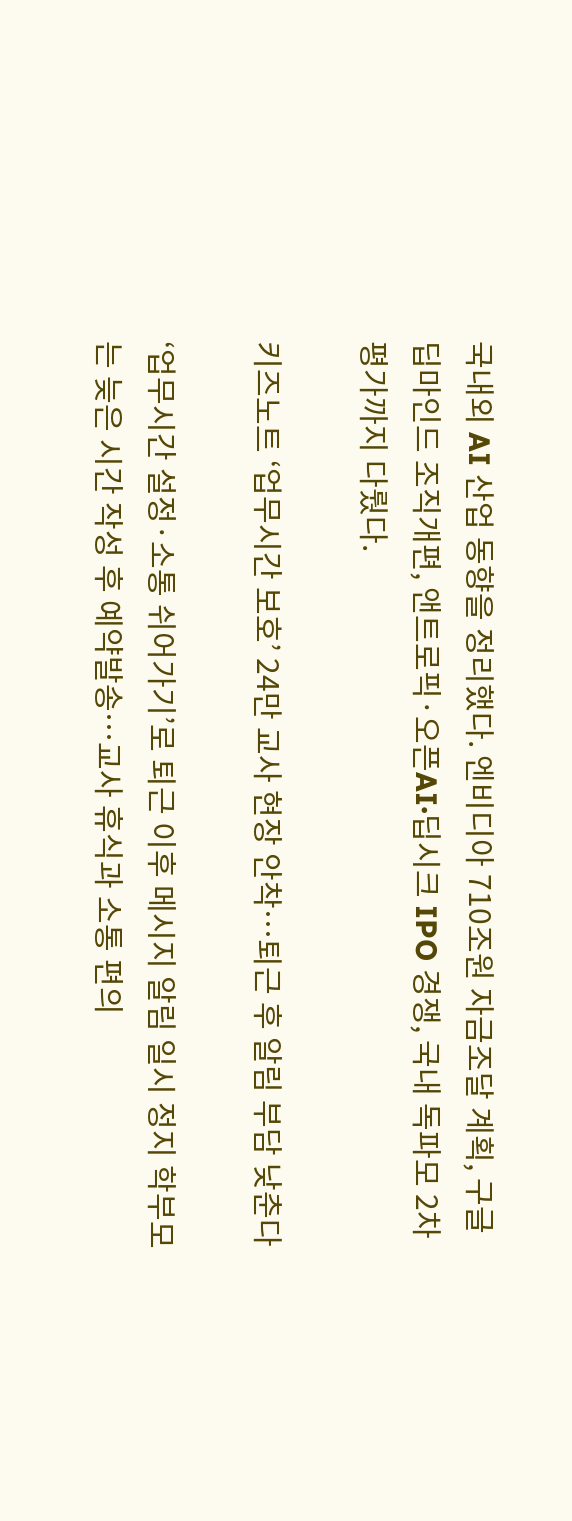국내외 AI 산업 동향을 정리했다. 엔비디아 710조원 자금조달 계획, 구글 딥마인드 조직개편, 앤트로픽·오픈AI·딥시크 IPO 경쟁, 국내 독파모 2차 평가까지 다뤘다.

키즈노트 ‘업무시간 보호’ 24만 교사 현장 안착…퇴근 후 알림 부담 낮춘다

‘업무시간 설정·소통 쉬어가기’로 퇴근 이후 메시지 알림 일시 정지 학부모는 늦은 시간 작성 후 예약발송…교사 휴식과 소통 편의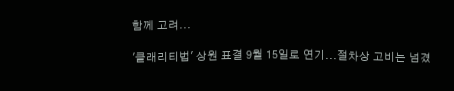함께 고려...

'클래리티법' 상원 표결 9월 15일로 연기...절차상 고비는 넘겼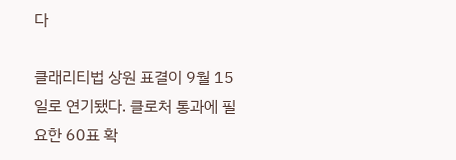다

클래리티법 상원 표결이 9월 15일로 연기됐다. 클로처 통과에 필요한 60표 확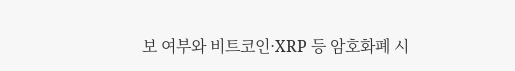보 여부와 비트코인·XRP 등 암호화폐 시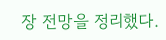장 전망을 정리했다.